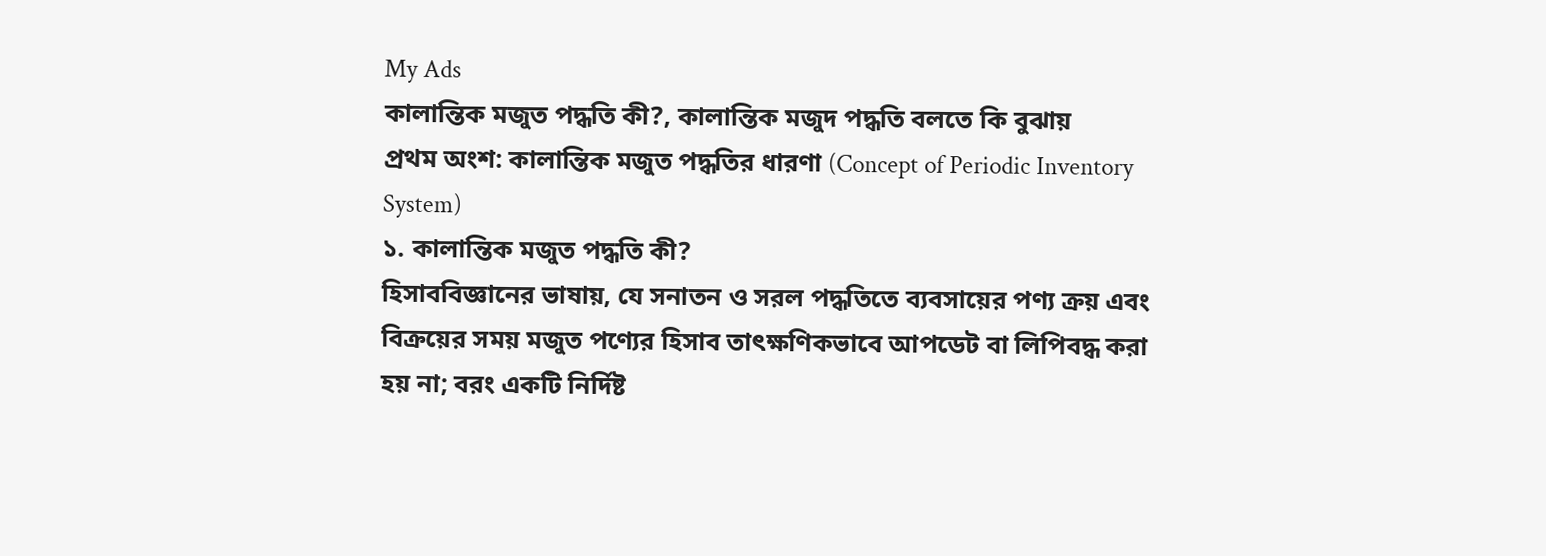My Ads
কালান্তিক মজুত পদ্ধতি কী?, কালান্তিক মজুদ পদ্ধতি বলতে কি বুঝায়
প্রথম অংশ: কালান্তিক মজুত পদ্ধতির ধারণা (Concept of Periodic Inventory System)
১. কালান্তিক মজুত পদ্ধতি কী?
হিসাববিজ্ঞানের ভাষায়, যে সনাতন ও সরল পদ্ধতিতে ব্যবসায়ের পণ্য ক্রয় এবং বিক্রয়ের সময় মজুত পণ্যের হিসাব তাৎক্ষণিকভাবে আপডেট বা লিপিবদ্ধ করা হয় না; বরং একটি নির্দিষ্ট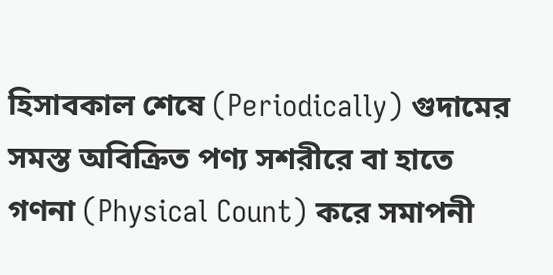হিসাবকাল শেষে (Periodically) গুদামের সমস্ত অবিক্রিত পণ্য সশরীরে বা হাতে গণনা (Physical Count) করে সমাপনী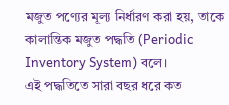মজুত পণ্যের মূল্য নির্ধারণ করা হয়, তাকে কালান্তিক মজুত পদ্ধতি (Periodic Inventory System) বলে।
এই পদ্ধতিতে সারা বছর ধরে কত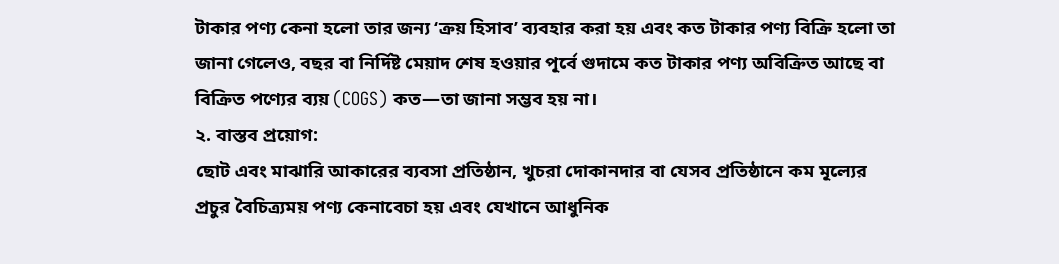টাকার পণ্য কেনা হলো তার জন্য ‘ক্রয় হিসাব’ ব্যবহার করা হয় এবং কত টাকার পণ্য বিক্রি হলো তা জানা গেলেও, বছর বা নির্দিষ্ট মেয়াদ শেষ হওয়ার পূর্বে গুদামে কত টাকার পণ্য অবিক্রিত আছে বা বিক্রিত পণ্যের ব্যয় (COGS) কত—তা জানা সম্ভব হয় না।
২. বাস্তব প্রয়োগ:
ছোট এবং মাঝারি আকারের ব্যবসা প্রতিষ্ঠান, খুচরা দোকানদার বা যেসব প্রতিষ্ঠানে কম মূল্যের প্রচুর বৈচিত্র্যময় পণ্য কেনাবেচা হয় এবং যেখানে আধুনিক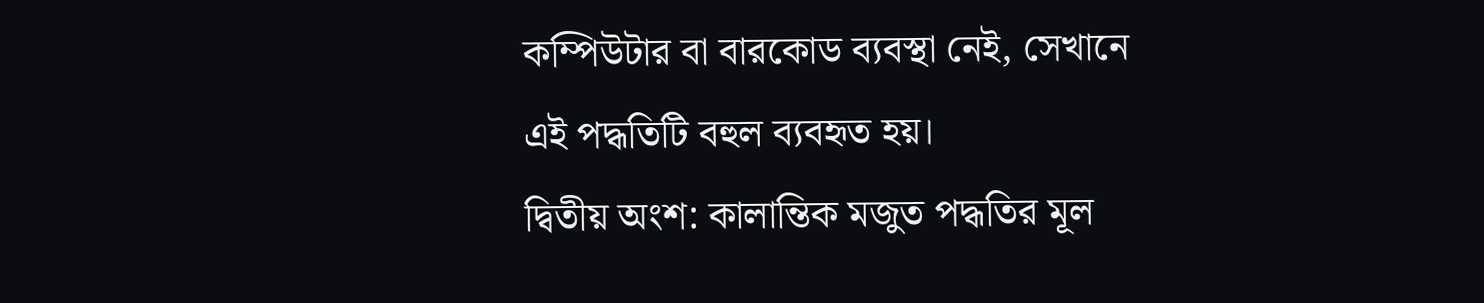কম্পিউটার বা বারকোড ব্যবস্থা নেই, সেখানে এই পদ্ধতিটি বহুল ব্যবহৃত হয়।
দ্বিতীয় অংশ: কালান্তিক মজুত পদ্ধতির মূল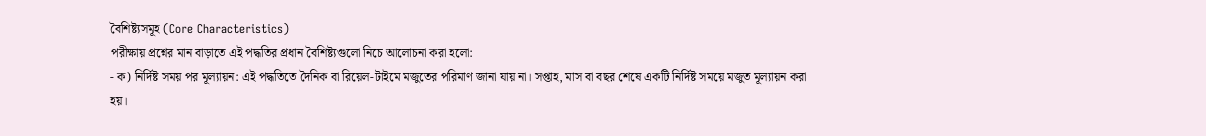বৈশিষ্ট্যসমূহ (Core Characteristics)
পরীক্ষায় প্রশ্নের মান বাড়াতে এই পদ্ধতির প্রধান বৈশিষ্ট্যগুলো নিচে আলোচনা করা হলো:
- ক) নির্দিষ্ট সময় পর মূল্যায়ন: এই পদ্ধতিতে দৈনিক বা রিয়েল-টাইমে মজুতের পরিমাণ জানা যায় না। সপ্তাহ, মাস বা বছর শেষে একটি নির্দিষ্ট সময়ে মজুত মূল্যায়ন করা হয়।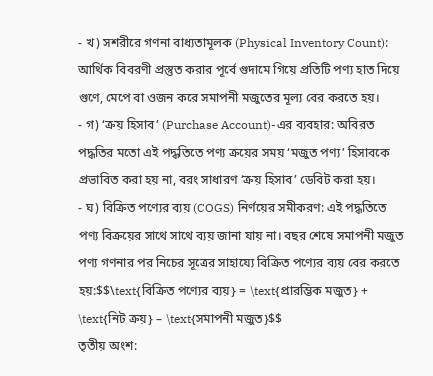- খ) সশরীরে গণনা বাধ্যতামূলক (Physical Inventory Count): আর্থিক বিবরণী প্রস্তুত করার পূর্বে গুদামে গিয়ে প্রতিটি পণ্য হাত দিয়ে গুণে, মেপে বা ওজন করে সমাপনী মজুতের মূল্য বের করতে হয়।
- গ) ‘ক্রয় হিসাব’ (Purchase Account)-এর ব্যবহার: অবিরত পদ্ধতির মতো এই পদ্ধতিতে পণ্য ক্রয়ের সময় ‘মজুত পণ্য’ হিসাবকে প্রভাবিত করা হয় না, বরং সাধারণ ‘ক্রয় হিসাব’ ডেবিট করা হয়।
- ঘ) বিক্রিত পণ্যের ব্যয় (COGS) নির্ণয়ের সমীকরণ: এই পদ্ধতিতে পণ্য বিক্রয়ের সাথে সাথে ব্যয় জানা যায় না। বছর শেষে সমাপনী মজুত পণ্য গণনার পর নিচের সূত্রের সাহায্যে বিক্রিত পণ্যের ব্যয় বের করতে হয়:$$\text{বিক্রিত পণ্যের ব্যয়} = \text{প্রারম্ভিক মজুত} + \text{নিট ক্রয়} – \text{সমাপনী মজুত}$$
তৃতীয় অংশ: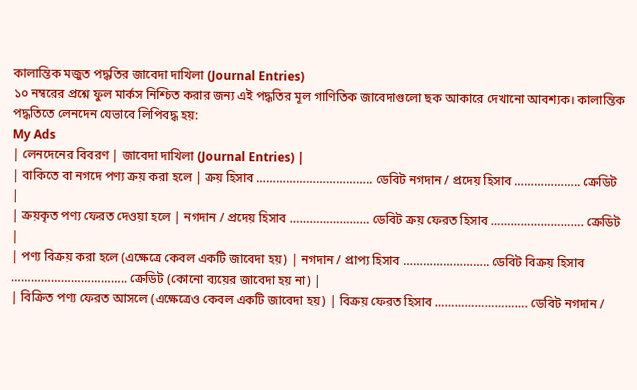কালান্তিক মজুত পদ্ধতির জাবেদা দাখিলা (Journal Entries)
১০ নম্বরের প্রশ্নে ফুল মার্কস নিশ্চিত করার জন্য এই পদ্ধতির মূল গাণিতিক জাবেদাগুলো ছক আকারে দেখানো আবশ্যক। কালান্তিক পদ্ধতিতে লেনদেন যেভাবে লিপিবদ্ধ হয়:
My Ads
| লেনদেনের বিবরণ | জাবেদা দাখিলা (Journal Entries) |
| বাকিতে বা নগদে পণ্য ক্রয় করা হলে | ক্রয় হিসাব …………………………….. ডেবিট নগদান / প্রদেয় হিসাব ……………….. ক্রেডিট |
| ক্রয়কৃত পণ্য ফেরত দেওয়া হলে | নগদান / প্রদেয় হিসাব …………………… ডেবিট ক্রয় ফেরত হিসাব ………………………. ক্রেডিট |
| পণ্য বিক্রয় করা হলে (এক্ষেত্রে কেবল একটি জাবেদা হয়) | নগদান / প্রাপ্য হিসাব …………………….. ডেবিট বিক্রয় হিসাব …………………………….. ক্রেডিট (কোনো ব্যয়ের জাবেদা হয় না) |
| বিক্রিত পণ্য ফেরত আসলে (এক্ষেত্রেও কেবল একটি জাবেদা হয়) | বিক্রয় ফেরত হিসাব ………………………. ডেবিট নগদান /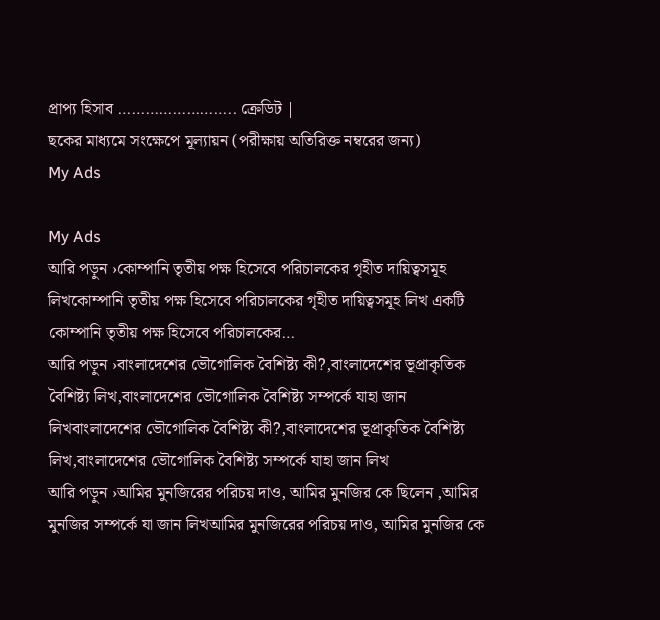প্রাপ্য হিসাব …………………….. ক্রেডিট |
ছকের মাধ্যমে সংক্ষেপে মূল্যায়ন (পরীক্ষায় অতিরিক্ত নম্বরের জন্য)
My Ads

My Ads
আরি পড়ুন ›কোম্পানি তৃতীয় পক্ষ হিসেবে পরিচালকের গৃহীত দায়িত্বসমূহ লিখকোম্পানি তৃতীয় পক্ষ হিসেবে পরিচালকের গৃহীত দায়িত্বসমূহ লিখ একটি কোম্পানি তৃতীয় পক্ষ হিসেবে পরিচালকের…
আরি পড়ুন ›বাংলাদেশের ভৌগোলিক বৈশিষ্ট্য কী?,বাংলাদেশের ভূপ্রাকৃতিক বৈশিষ্ট্য লিখ,বাংলাদেশের ভৌগোলিক বৈশিষ্ট্য সম্পর্কে যাহা জান লিখবাংলাদেশের ভৌগোলিক বৈশিষ্ট্য কী?,বাংলাদেশের ভূপ্রাকৃতিক বৈশিষ্ট্য লিখ,বাংলাদেশের ভৌগোলিক বৈশিষ্ট্য সম্পর্কে যাহা জান লিখ
আরি পড়ুন ›আমির মুনজিরের পরিচয় দাও, আমির মুনজির কে ছিলেন ,আমির মুনজির সম্পর্কে যা জান লিখআমির মুনজিরের পরিচয় দাও, আমির মুনজির কে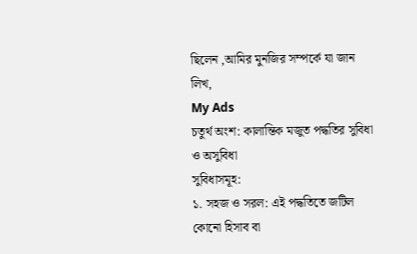ছিলেন ,আমির মুনজির সম্পর্কে যা জান লিখ,
My Ads
চতুর্থ অংশ: কালান্তিক মজুত পদ্ধতির সুবিধা ও অসুবিধা
সুবিধাসমূহ:
১. সহজ ও সরল: এই পদ্ধতিতে জটিল কোনো হিসাব বা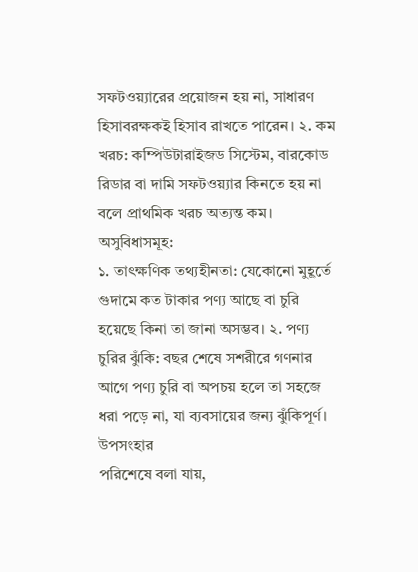সফটওয়্যারের প্রয়োজন হয় না, সাধারণ হিসাবরক্ষকই হিসাব রাখতে পারেন। ২. কম খরচ: কম্পিউটারাইজড সিস্টেম, বারকোড রিডার বা দামি সফটওয়্যার কিনতে হয় না বলে প্রাথমিক খরচ অত্যন্ত কম।
অসুবিধাসমূহ:
১. তাৎক্ষণিক তথ্যহীনতা: যেকোনো মুহূর্তে গুদামে কত টাকার পণ্য আছে বা চুরি হয়েছে কিনা তা জানা অসম্ভব। ২. পণ্য চুরির ঝুঁকি: বছর শেষে সশরীরে গণনার আগে পণ্য চুরি বা অপচয় হলে তা সহজে ধরা পড়ে না, যা ব্যবসায়ের জন্য ঝুঁকিপূর্ণ।
উপসংহার
পরিশেষে বলা যায়,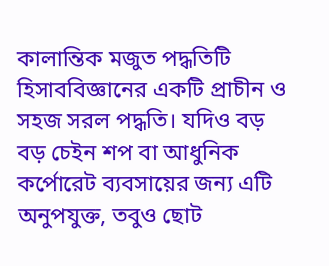কালান্তিক মজুত পদ্ধতিটি হিসাববিজ্ঞানের একটি প্রাচীন ও সহজ সরল পদ্ধতি। যদিও বড় বড় চেইন শপ বা আধুনিক কর্পোরেট ব্যবসায়ের জন্য এটি অনুপযুক্ত, তবুও ছোট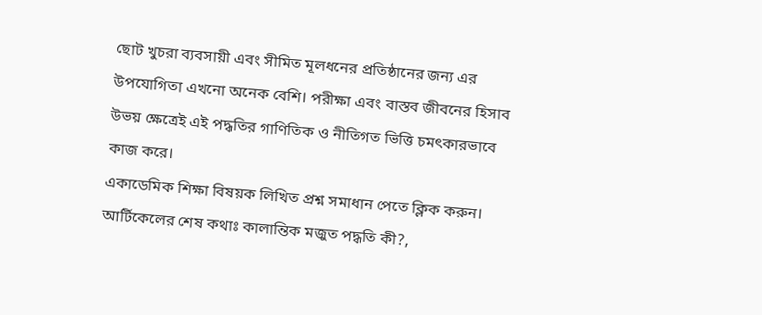ছোট খুচরা ব্যবসায়ী এবং সীমিত মূলধনের প্রতিষ্ঠানের জন্য এর উপযোগিতা এখনো অনেক বেশি। পরীক্ষা এবং বাস্তব জীবনের হিসাব উভয় ক্ষেত্রেই এই পদ্ধতির গাণিতিক ও নীতিগত ভিত্তি চমৎকারভাবে কাজ করে।
একাডেমিক শিক্ষা বিষয়ক লিখিত প্রশ্ন সমাধান পেতে ক্লিক করুন।
আর্টিকেলের শেষ কথাঃ কালান্তিক মজুত পদ্ধতি কী?,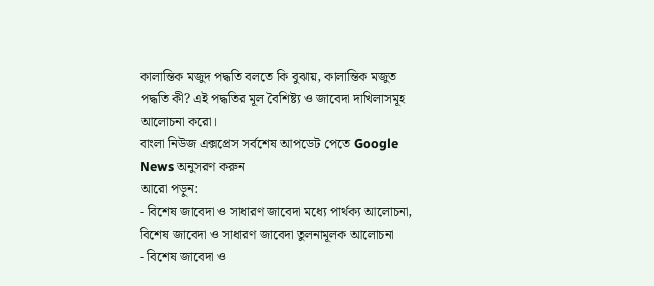কালান্তিক মজুদ পদ্ধতি বলতে কি বুঝায়, কালান্তিক মজুত পদ্ধতি কী? এই পদ্ধতির মূল বৈশিষ্ট্য ও জাবেদা দাখিলাসমূহ আলোচনা করো।
বাংলা নিউজ এক্সপ্রেস সর্বশেষ আপডেট পেতে Google News অনুসরণ করুন
আরো পড়ুন:
- বিশেষ জাবেদা ও সাধারণ জাবেদা মধ্যে পার্থক্য আলোচনা, বিশেষ জাবেদা ও সাধারণ জাবেদা তুলনামূলক আলোচনা
- বিশেষ জাবেদা ও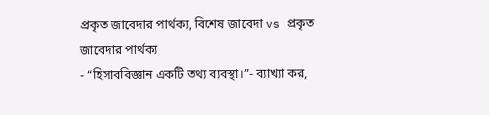প্রকৃত জাবেদার পার্থক্য, বিশেষ জাবেদা vs প্রকৃত জাবেদার পার্থক্য
- “হিসাববিজ্ঞান একটি তথ্য ব্যবস্থা।”- ব্যাখ্যা কর,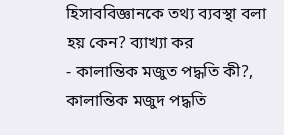হিসাববিজ্ঞানকে তথ্য ব্যবস্থা বলা হয় কেন? ব্যাখ্যা কর
- কালান্তিক মজুত পদ্ধতি কী?, কালান্তিক মজুদ পদ্ধতি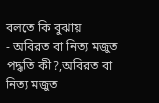বলতে কি বুঝায়
- অবিরত বা নিত্য মজুত পদ্ধতি কী?,অবিরত বা নিত্য মজুত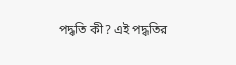পদ্ধতি কী? এই পদ্ধতির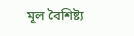মূল বৈশিষ্ট্য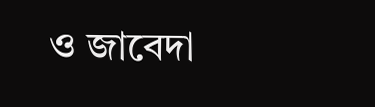ও জাবেদা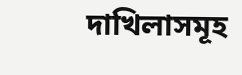দাখিলাসমূহ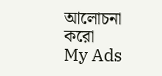আলোচনা করো
My Ads